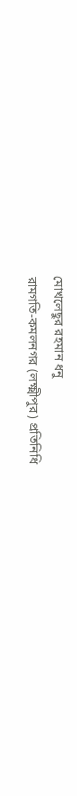মোখলেছুর রহমান ধনু
রামগতি-কমলনগর (লক্ষ্মীপুর) প্রতিনিধি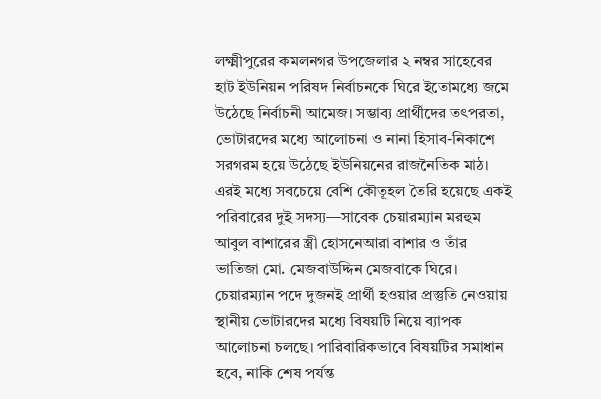লক্ষ্মীপুরের কমলনগর উপজেলার ২ নম্বর সাহেবের হাট ইউনিয়ন পরিষদ নির্বাচনকে ঘিরে ইতোমধ্যে জমে উঠেছে নির্বাচনী আমেজ। সম্ভাব্য প্রার্থীদের তৎপরতা, ভোটারদের মধ্যে আলোচনা ও নানা হিসাব-নিকাশে সরগরম হয়ে উঠেছে ইউনিয়নের রাজনৈতিক মাঠ। এরই মধ্যে সবচেয়ে বেশি কৌতূহল তৈরি হয়েছে একই পরিবারের দুই সদস্য—সাবেক চেয়ারম্যান মরহুম আবুল বাশারের স্ত্রী হোসনেআরা বাশার ও তাঁর ভাতিজা মো. মেজবাউদ্দিন মেজবাকে ঘিরে।
চেয়ারম্যান পদে দুজনই প্রার্থী হওয়ার প্রস্তুতি নেওয়ায় স্থানীয় ভোটারদের মধ্যে বিষয়টি নিয়ে ব্যাপক আলোচনা চলছে। পারিবারিকভাবে বিষয়টির সমাধান হবে, নাকি শেষ পর্যন্ত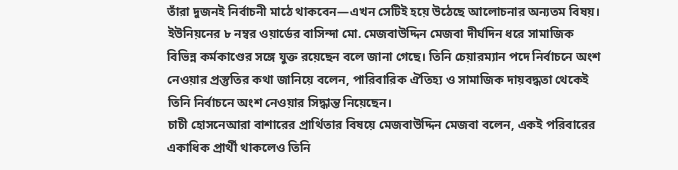তাঁরা দুজনই নির্বাচনী মাঠে থাকবেন—এখন সেটিই হয়ে উঠেছে আলোচনার অন্যতম বিষয়।
ইউনিয়নের ৮ নম্বর ওয়ার্ডের বাসিন্দা মো. মেজবাউদ্দিন মেজবা দীর্ঘদিন ধরে সামাজিক বিভিন্ন কর্মকাণ্ডের সঙ্গে যুক্ত রয়েছেন বলে জানা গেছে। তিনি চেয়ারম্যান পদে নির্বাচনে অংশ নেওয়ার প্রস্তুতির কথা জানিয়ে বলেন, পারিবারিক ঐতিহ্য ও সামাজিক দায়বদ্ধতা থেকেই তিনি নির্বাচনে অংশ নেওয়ার সিদ্ধান্ত নিয়েছেন।
চাচী হোসনেআরা বাশারের প্রার্থিতার বিষয়ে মেজবাউদ্দিন মেজবা বলেন, একই পরিবারের একাধিক প্রার্থী থাকলেও তিনি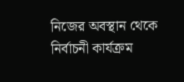নিজের অবস্থান থেকে নির্বাচনী কার্যক্রম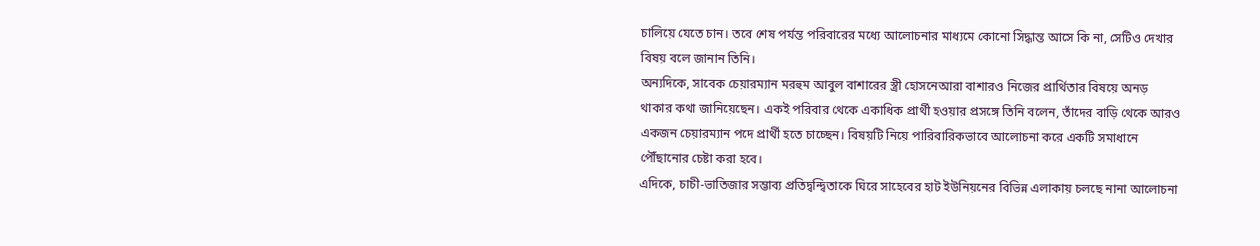চালিয়ে যেতে চান। তবে শেষ পর্যন্ত পরিবারের মধ্যে আলোচনার মাধ্যমে কোনো সিদ্ধান্ত আসে কি না, সেটিও দেখার বিষয় বলে জানান তিনি।
অন্যদিকে, সাবেক চেয়ারম্যান মরহুম আবুল বাশারের স্ত্রী হোসনেআরা বাশারও নিজের প্রার্থিতার বিষয়ে অনড় থাকার কথা জানিয়েছেন। একই পরিবার থেকে একাধিক প্রার্থী হওয়ার প্রসঙ্গে তিনি বলেন, তাঁদের বাড়ি থেকে আরও একজন চেয়ারম্যান পদে প্রার্থী হতে চাচ্ছেন। বিষয়টি নিয়ে পারিবারিকভাবে আলোচনা করে একটি সমাধানে পৌঁছানোর চেষ্টা করা হবে।
এদিকে, চাচী-ভাতিজার সম্ভাব্য প্রতিদ্বন্দ্বিতাকে ঘিরে সাহেবের হাট ইউনিয়নের বিভিন্ন এলাকায় চলছে নানা আলোচনা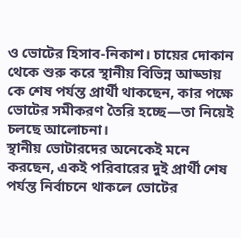ও ভোটের হিসাব-নিকাশ। চায়ের দোকান থেকে শুরু করে স্থানীয় বিভিন্ন আড্ডায় কে শেষ পর্যন্ত প্রার্থী থাকছেন, কার পক্ষে ভোটের সমীকরণ তৈরি হচ্ছে—তা নিয়েই চলছে আলোচনা।
স্থানীয় ভোটারদের অনেকেই মনে করছেন, একই পরিবারের দুই প্রার্থী শেষ পর্যন্ত নির্বাচনে থাকলে ভোটের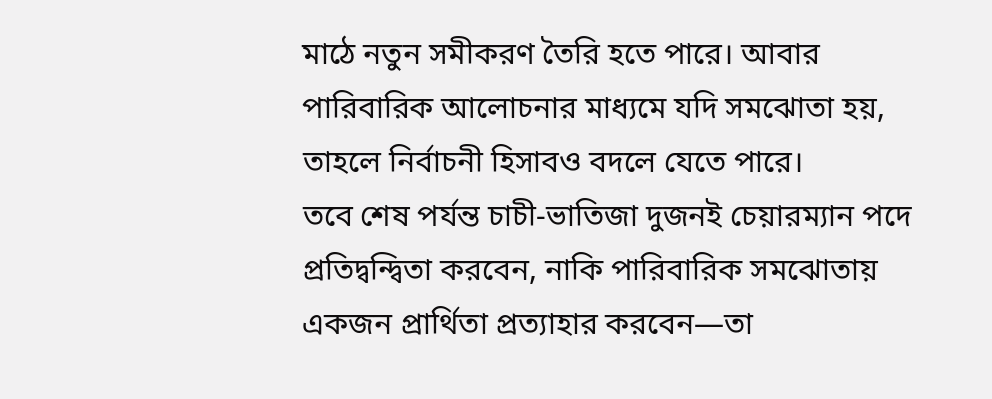মাঠে নতুন সমীকরণ তৈরি হতে পারে। আবার পারিবারিক আলোচনার মাধ্যমে যদি সমঝোতা হয়, তাহলে নির্বাচনী হিসাবও বদলে যেতে পারে।
তবে শেষ পর্যন্ত চাচী-ভাতিজা দুজনই চেয়ারম্যান পদে প্রতিদ্বন্দ্বিতা করবেন, নাকি পারিবারিক সমঝোতায় একজন প্রার্থিতা প্রত্যাহার করবেন—তা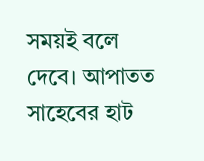সময়ই বলে দেবে। আপাতত সাহেবের হাট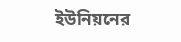ইউনিয়নের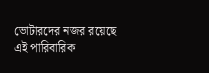ভোটারদের নজর রয়েছে এই পারিবারিক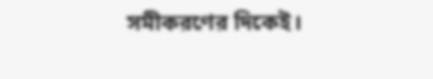সমীকরণের দিকেই।